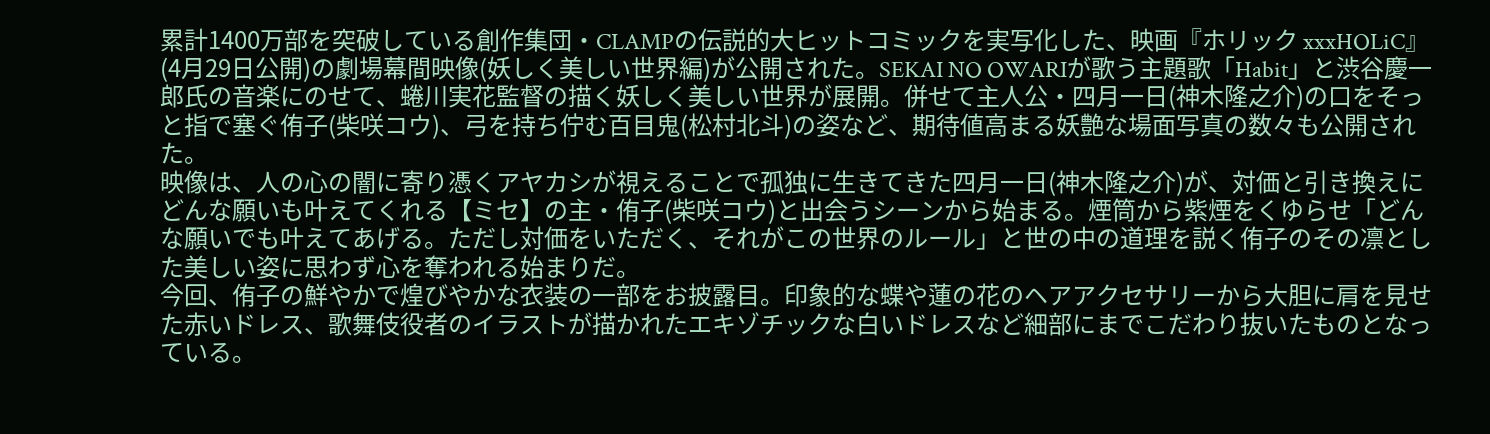累計1400万部を突破している創作集団・CLAMPの伝説的大ヒットコミックを実写化した、映画『ホリック xxxHOLiC』(4月29日公開)の劇場幕間映像(妖しく美しい世界編)が公開された。SEKAI NO OWARIが歌う主題歌「Habit」と渋谷慶一郎氏の音楽にのせて、蜷川実花監督の描く妖しく美しい世界が展開。併せて主人公・四月一日(神木隆之介)の口をそっと指で塞ぐ侑子(柴咲コウ)、弓を持ち佇む百目鬼(松村北斗)の姿など、期待値高まる妖艶な場面写真の数々も公開された。
映像は、人の心の闇に寄り憑くアヤカシが視えることで孤独に生きてきた四月一日(神木隆之介)が、対価と引き換えにどんな願いも叶えてくれる【ミセ】の主・侑子(柴咲コウ)と出会うシーンから始まる。煙筒から紫煙をくゆらせ「どんな願いでも叶えてあげる。ただし対価をいただく、それがこの世界のルール」と世の中の道理を説く侑子のその凛とした美しい姿に思わず心を奪われる始まりだ。
今回、侑子の鮮やかで煌びやかな衣装の一部をお披露目。印象的な蝶や蓮の花のヘアアクセサリーから大胆に肩を見せた赤いドレス、歌舞伎役者のイラストが描かれたエキゾチックな白いドレスなど細部にまでこだわり抜いたものとなっている。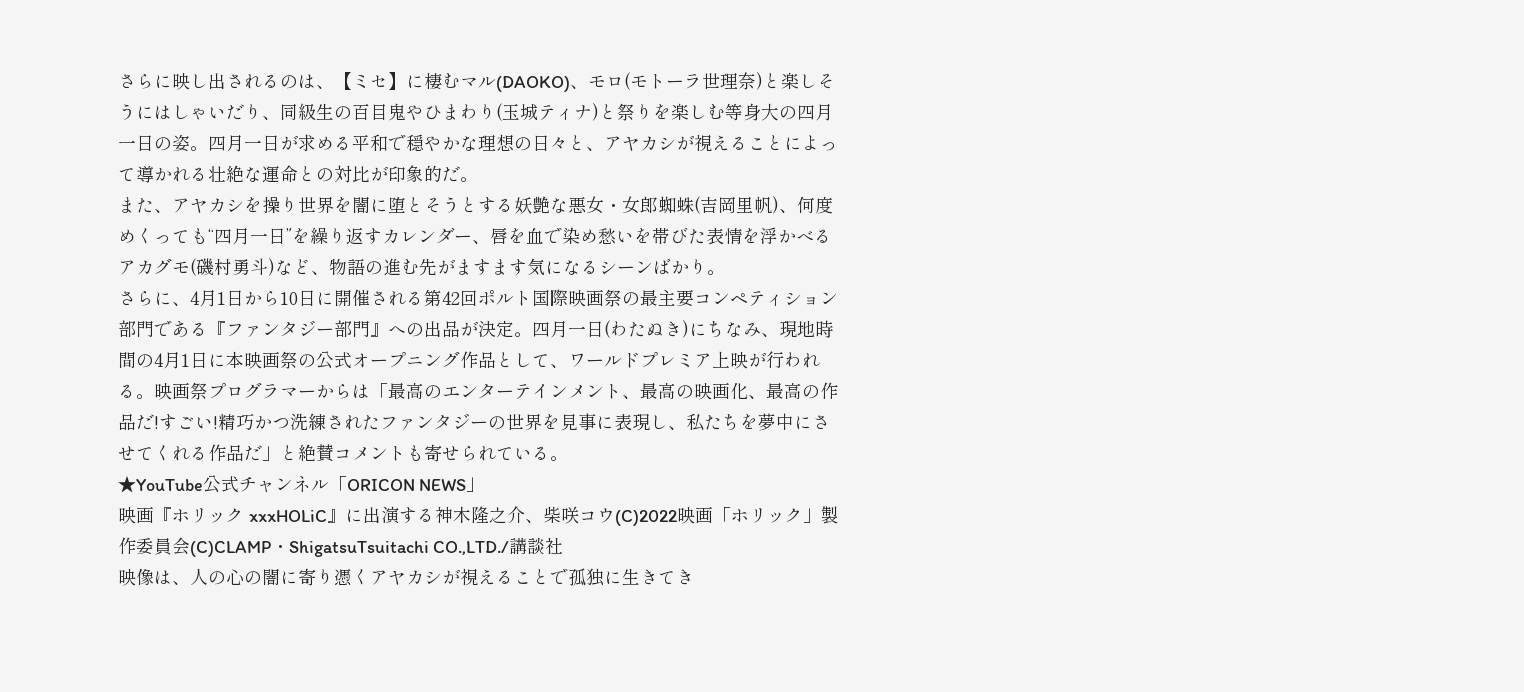さらに映し出されるのは、【ミセ】に棲むマル(DAOKO)、モロ(モトーラ世理奈)と楽しそうにはしゃいだり、同級生の百目鬼やひまわり(玉城ティナ)と祭りを楽しむ等身大の四月一日の姿。四月一日が求める平和で穏やかな理想の日々と、アヤカシが視えることによって導かれる壮絶な運命との対比が印象的だ。
また、アヤカシを操り世界を闇に堕とそうとする妖艶な悪女・女郎蜘蛛(吉岡里帆)、何度めくっても“四月一日”を繰り返すカレンダー、唇を血で染め愁いを帯びた表情を浮かべるアカグモ(磯村勇斗)など、物語の進む先がますます気になるシーンばかり。
さらに、4月1日から10日に開催される第42回ポルト国際映画祭の最主要コンペティション部門である『ファンタジー部門』への出品が決定。四月一日(わたぬき)にちなみ、現地時間の4月1日に本映画祭の公式オープニング作品として、ワールドプレミア上映が行われる。映画祭プログラマーからは「最高のエンターテインメント、最高の映画化、最高の作品だ!すごい!精巧かつ洗練されたファンタジーの世界を見事に表現し、私たちを夢中にさせてくれる作品だ」と絶賛コメントも寄せられている。
★YouTube公式チャンネル「ORICON NEWS」
映画『ホリック xxxHOLiC』に出演する神木隆之介、柴咲コウ(C)2022映画「ホリック」製作委員会(C)CLAMP・ShigatsuTsuitachi CO.,LTD./講談社
映像は、人の心の闇に寄り憑くアヤカシが視えることで孤独に生きてき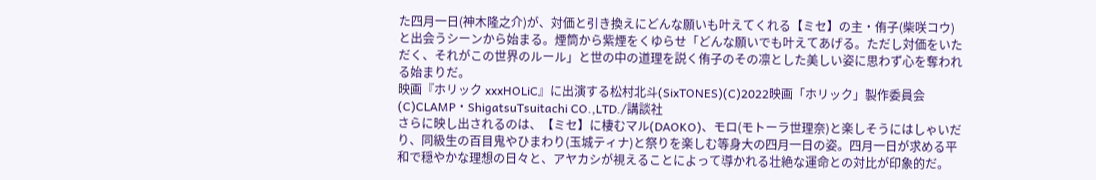た四月一日(神木隆之介)が、対価と引き換えにどんな願いも叶えてくれる【ミセ】の主・侑子(柴咲コウ)と出会うシーンから始まる。煙筒から紫煙をくゆらせ「どんな願いでも叶えてあげる。ただし対価をいただく、それがこの世界のルール」と世の中の道理を説く侑子のその凛とした美しい姿に思わず心を奪われる始まりだ。
映画『ホリック xxxHOLiC』に出演する松村北斗(SixTONES)(C)2022映画「ホリック」製作委員会(C)CLAMP・ShigatsuTsuitachi CO.,LTD./講談社
さらに映し出されるのは、【ミセ】に棲むマル(DAOKO)、モロ(モトーラ世理奈)と楽しそうにはしゃいだり、同級生の百目鬼やひまわり(玉城ティナ)と祭りを楽しむ等身大の四月一日の姿。四月一日が求める平和で穏やかな理想の日々と、アヤカシが視えることによって導かれる壮絶な運命との対比が印象的だ。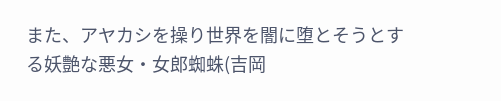また、アヤカシを操り世界を闇に堕とそうとする妖艶な悪女・女郎蜘蛛(吉岡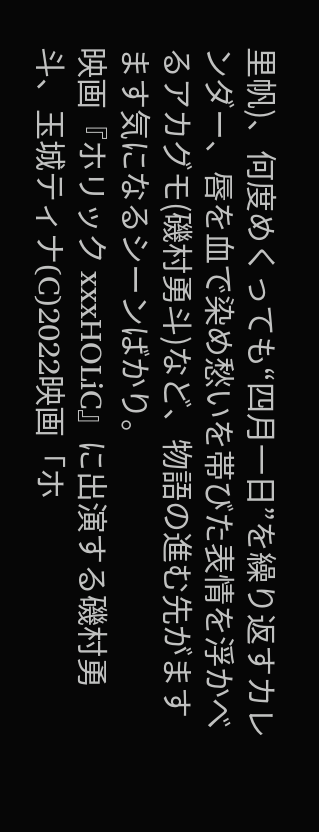里帆)、何度めくっても“四月一日”を繰り返すカレンダー、唇を血で染め愁いを帯びた表情を浮かべるアカグモ(磯村勇斗)など、物語の進む先がますます気になるシーンばかり。
映画『ホリック xxxHOLiC』に出演する磯村勇斗、玉城ティナ(C)2022映画「ホ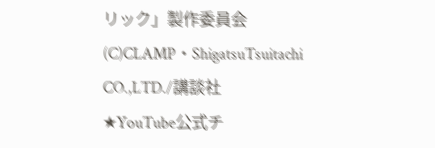リック」製作委員会(C)CLAMP・ShigatsuTsuitachi CO.,LTD./講談社
★YouTube公式チ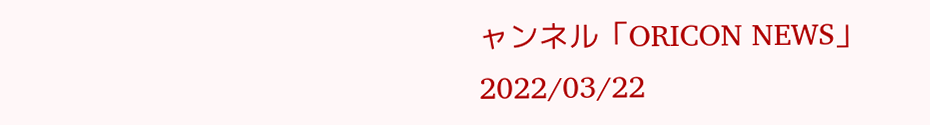ャンネル「ORICON NEWS」
2022/03/22